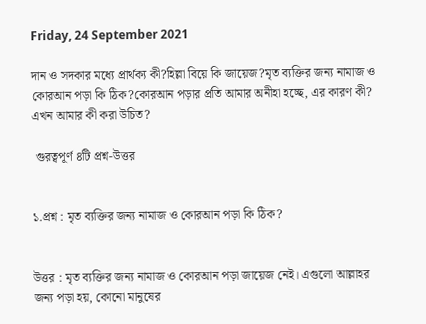Friday, 24 September 2021

দান ও সদকার মধ্যে প্রার্থক্য কী?হিল্লা বিয়ে কি জায়েজ?মৃত ব্যক্তির জন্য নামাজ ও কোরআন পড়া কি ঠিক?কোরআন পড়ার প্রতি আমার অনীহা হচ্ছে, এর কারণ কী? এখন আমার কী করা উচিত?

 গুরত্বপূর্ণ ৪টি প্রশ্ন-উত্তর


১.প্রশ্ন : মৃত ব্যক্তির জন্য নামাজ ও কোরআন পড়া কি ঠিক?


উত্তর : মৃত ব্যক্তির জন্য নামাজ ও কোরআন পড়া জায়েজ নেই। এগুলো আল্লাহর জন্য পড়া হয়, কোনো মানুষের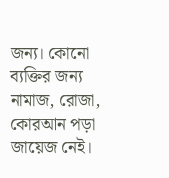জন্য। কোনো ব্যক্তির জন্য নামাজ, রোজা, কোরআন পড়া জায়েজ নেই।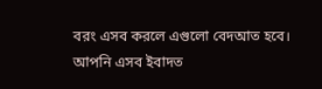বরং এসব করলে এগুলো বেদআত হবে। আপনি এসব ইবাদত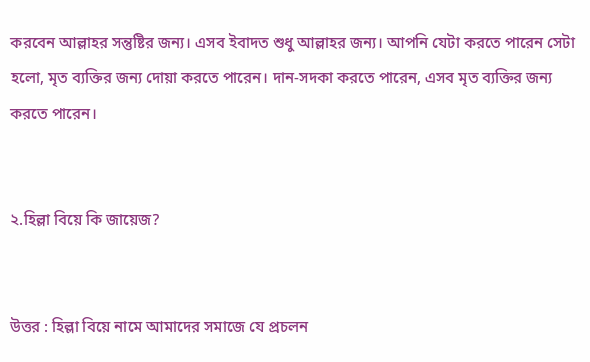করবেন আল্লাহর সন্তুষ্টির জন্য। এসব ইবাদত শুধু আল্লাহর জন্য। আপনি যেটা করতে পারেন সেটা হলো, মৃত ব্যক্তির জন্য দোয়া করতে পারেন। দান-সদকা করতে পারেন, এসব মৃত ব্যক্তির জন্য করতে পারেন।


২.হিল্লা বিয়ে কি জায়েজ?


উত্তর : হিল্লা বিয়ে নামে আমাদের সমাজে যে প্রচলন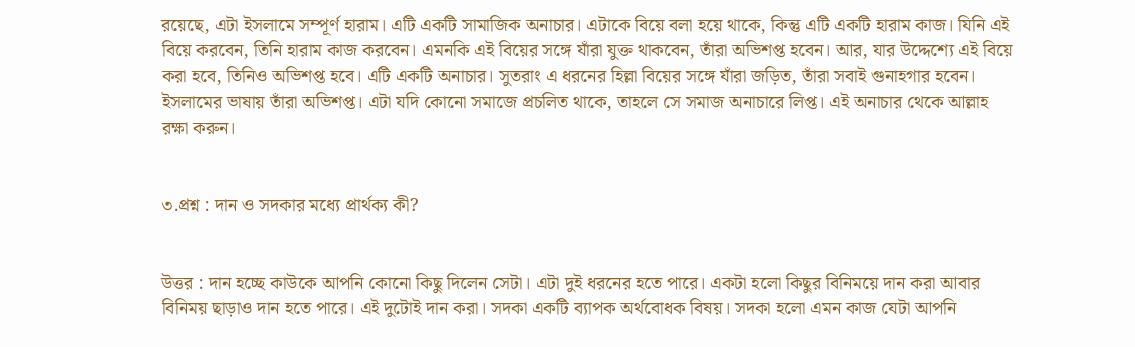রয়েছে, এটা ইসলামে সম্পূর্ণ হারাম। এটি একটি সামাজিক অনাচার। এটাকে বিয়ে বলা হয়ে থাকে, কিন্তু এটি একটি হারাম কাজ। যিনি এই বিয়ে করবেন, তিনি হারাম কাজ করবেন। এমনকি এই বিয়ের সঙ্গে যাঁরা যুক্ত থাকবেন, তাঁরা অভিশপ্ত হবেন। আর, যার উদ্দেশ্যে এই বিয়ে করা হবে, তিনিও অভিশপ্ত হবে। এটি একটি অনাচার। সুতরাং এ ধরনের হিল্লা বিয়ের সঙ্গে যাঁরা জড়িত, তাঁরা সবাই গুনাহগার হবেন। ইসলামের ভাষায় তাঁরা অভিশপ্ত। এটা যদি কোনো সমাজে প্রচলিত থাকে, তাহলে সে সমাজ অনাচারে লিপ্ত। এই অনাচার থেকে আল্লাহ রক্ষা করুন।


৩.প্রশ্ন : দান ও সদকার মধ্যে প্রার্থক্য কী?


উত্তর : দান হচ্ছে কাউকে আপনি কোনো কিছু দিলেন সেটা। এটা দুই ধরনের হতে পারে। একটা হলো কিছুর বিনিময়ে দান করা আবার বিনিময় ছাড়াও দান হতে পারে। এই দুটোই দান করা। সদকা একটি ব্যাপক অর্থবোধক বিষয়। সদকা হলো এমন কাজ যেটা আপনি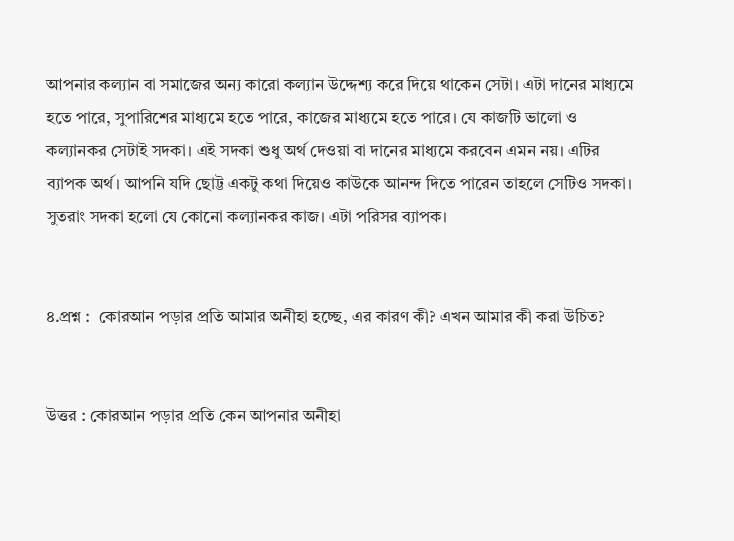আপনার কল্যান বা সমাজের অন্য কারো কল্যান উদ্দেশ্য করে দিয়ে থাকেন সেটা। এটা দানের মাধ্যমে হতে পারে, সুপারিশের মাধ্যমে হতে পারে, কাজের মাধ্যমে হতে পারে। যে কাজটি ভালো ও কল্যানকর সেটাই সদকা। এই সদকা শুধু অর্থ দেওয়া বা দানের মাধ্যমে করবেন এমন নয়। এটির ব্যাপক অর্থ। আপনি যদি ছোট্ট একটু কথা দিয়েও কাউকে আনন্দ দিতে পারেন তাহলে সেটিও সদকা। সুতরাং সদকা হলো যে কোনো কল্যানকর কাজ। এটা পরিসর ব্যাপক।


৪.প্রশ্ন :  কোরআন পড়ার প্রতি আমার অনীহা হচ্ছে, এর কারণ কী? এখন আমার কী করা উচিত?


উত্তর : কোরআন পড়ার প্রতি কেন আপনার অনীহা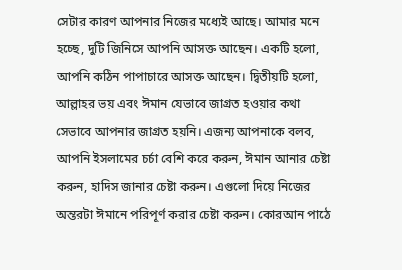সেটার কারণ আপনার নিজের মধ্যেই আছে। আমার মনে হচ্ছে, দুটি জিনিসে আপনি আসক্ত আছেন। একটি হলো, আপনি কঠিন পাপাচারে আসক্ত আছেন। দ্বিতীয়টি হলো, আল্লাহর ভয় এবং ঈমান যেভাবে জাগ্রত হওয়ার কথা সেভাবে আপনার জাগ্রত হয়নি। এজন্য আপনাকে বলব, আপনি ইসলামের চর্চা বেশি করে করুন, ঈমান আনার চেষ্টা করুন, হাদিস জানার চেষ্টা করুন। এগুলো দিয়ে নিজের অন্তরটা ঈমানে পরিপূর্ণ করার চেষ্টা করুন। কোরআন পাঠে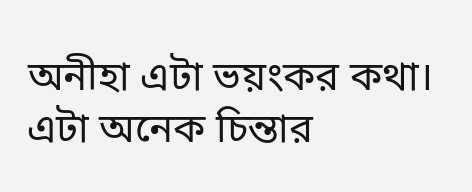অনীহা এটা ভয়ংকর কথা। এটা অনেক চিন্তার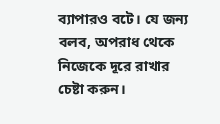ব্যাপারও বটে। যে জন্য বলব, অপরাধ থেকে নিজেকে দূরে রাখার চেষ্টা করুন।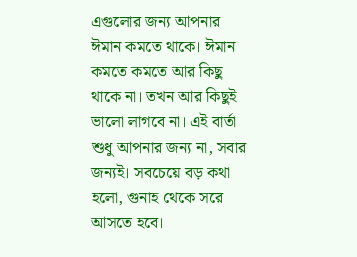এগুলোর জন্য আপনার ঈমান কমতে থাকে। ঈমান কমতে কমতে আর কিছু থাকে না। তখন আর কিছুই ভালো লাগবে না। এই বার্তা শুধু আপনার জন্য না, সবার জন্যই। সবচেয়ে বড় কথা হলো, গুনাহ থেকে সরে আসতে হবে।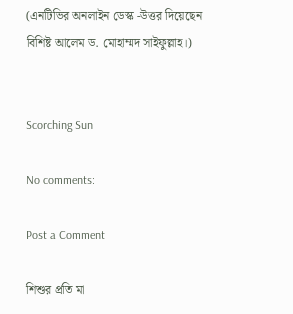(এনটিভির অনলাইন ডেস্ক -উত্তর দিয়েছেন বিশিষ্ট আলেম ড. মোহাম্মদ সাইফুল্লাহ।)


Scorching Sun

No comments:

Post a Comment

শিশুর প্রতি মা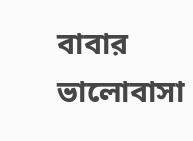বাবার ভালোবাসা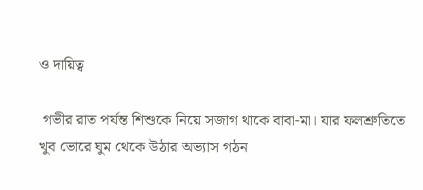ও দায়িত্ব

 গভীর রাত পর্যন্ত শিশুকে নিয়ে সজাগ থাকে বাবা-মা। যার ফলশ্রুতিতে খুব ভোরে ঘুম থেকে উঠার অভ্যাস গঠন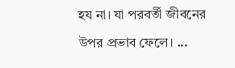হয না। যা পরবর্তী জীবনের উপর প্রভাব ফেলে। ...